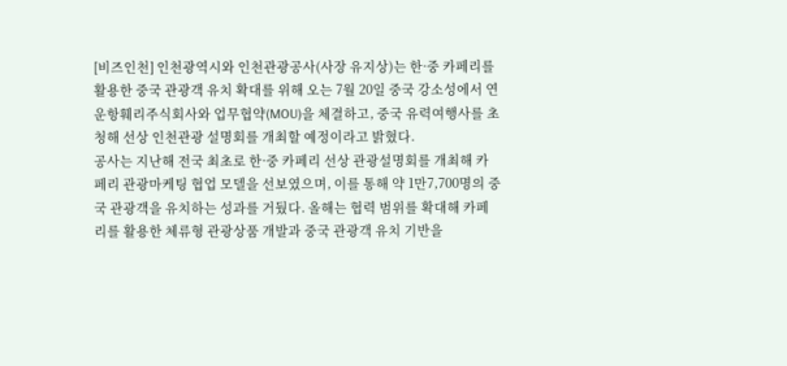[비즈인천] 인천광역시와 인천관광공사(사장 유지상)는 한·중 카페리를 활용한 중국 관광객 유치 확대를 위해 오는 7월 20일 중국 강소성에서 연운항훼리주식회사와 업무협약(MOU)을 체결하고, 중국 유력여행사를 초청해 선상 인천관광 설명회를 개최할 예정이라고 밝혔다.
공사는 지난해 전국 최초로 한·중 카페리 선상 관광설명회를 개최해 카페리 관광마케팅 협업 모델을 선보였으며, 이를 통해 약 1만7,700명의 중국 관광객을 유치하는 성과를 거뒀다. 올해는 협력 범위를 확대해 카페리를 활용한 체류형 관광상품 개발과 중국 관광객 유치 기반을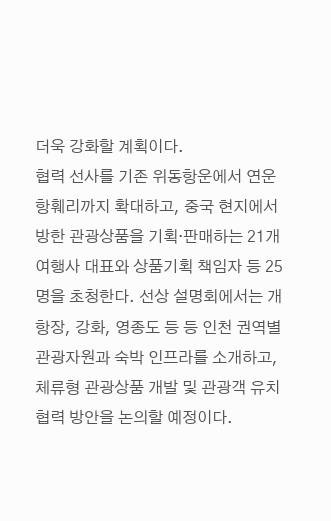더욱 강화할 계획이다.
협력 선사를 기존 위동항운에서 연운항훼리까지 확대하고, 중국 현지에서 방한 관광상품을 기획·판매하는 21개 여행사 대표와 상품기획 책임자 등 25명을 초청한다. 선상 설명회에서는 개항장, 강화, 영종도 등 등 인천 권역별 관광자원과 숙박 인프라를 소개하고, 체류형 관광상품 개발 및 관광객 유치 협력 방안을 논의할 예정이다.